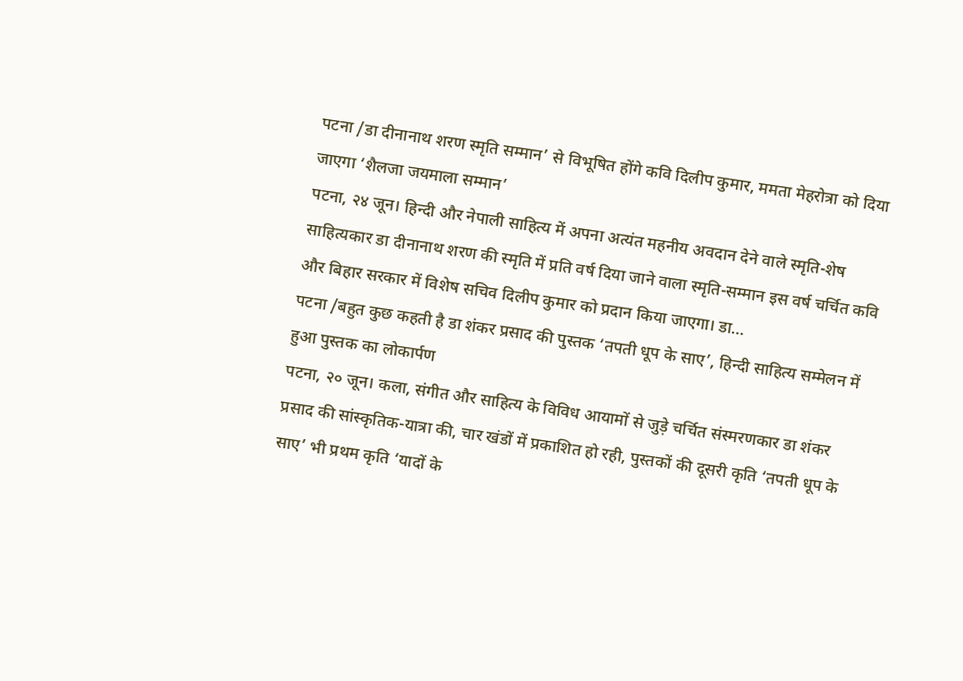पटना /डा दीनानाथ शरण स्मृति सम्मान’ से विभूषित होंगे कवि दिलीप कुमार, ममता मेहरोत्रा को दिया जाएगा ‘शैलजा जयमाला सम्मान’
पटना, २४ जून। हिन्दी और नेपाली साहित्य में अपना अत्यंत महनीय अवदान देने वाले स्मृति-शेष साहित्यकार डा दीनानाथ शरण की स्मृति में प्रति वर्ष दिया जाने वाला स्मृति-सम्मान इस वर्ष चर्चित कवि और बिहार सरकार में विशेष सचिव दिलीप कुमार को प्रदान किया जाएगा। डा…
पटना /बहुत कुछ कहती है डा शंकर प्रसाद की पुस्तक ‘तपती धूप के साए’, हिन्दी साहित्य सम्मेलन में हुआ पुस्तक का लोकार्पण
पटना, २० जून। कला, संगीत और साहित्य के विविध आयामों से जुड़े चर्चित संस्मरणकार डा शंकर प्रसाद की सांस्कृतिक-यात्रा की, चार खंडों में प्रकाशित हो रही, पुस्तकों की दूसरी कृति ‘तपती धूप के साए’ भी प्रथम कृति ‘यादों के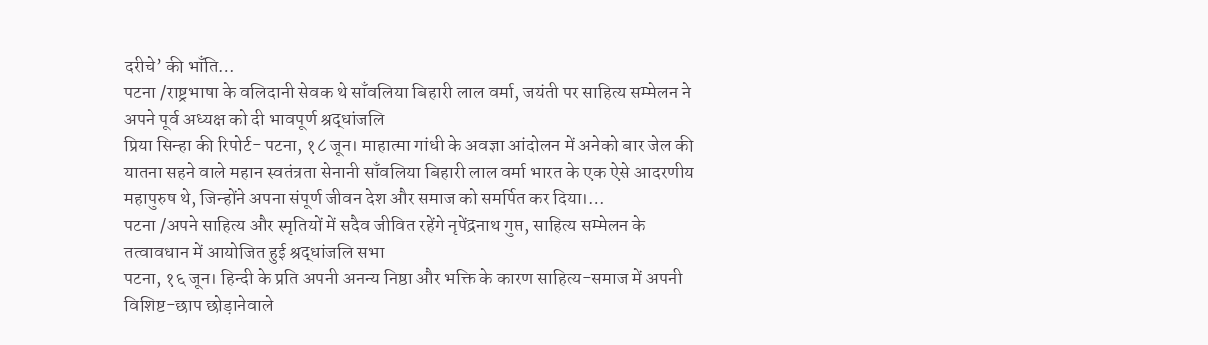दरीचे’ की भाँति…
पटना /राष्ट्रभाषा के वलिदानी सेवक थे साँवलिया बिहारी लाल वर्मा, जयंती पर साहित्य सम्मेलन ने अपने पूर्व अध्यक्ष को दी भावपूर्ण श्रद्धांजलि
प्रिया सिन्हा की रिपोर्ट- पटना, १८ जून। माहात्मा गांधी के अवज्ञा आंदोलन में अनेको बार जेल की यातना सहने वाले महान स्वतंत्रता सेनानी साँवलिया बिहारी लाल वर्मा भारत के एक ऐसे आदरणीय महापुरुष थे, जिन्होंने अपना संपूर्ण जीवन देश और समाज को समर्पित कर दिया।…
पटना /अपने साहित्य और स्मृतियों में सदैव जीवित रहेंगे नृपेंद्रनाथ गुप्त, साहित्य सम्मेलन के तत्वावधान में आयोजित हुई श्रद्धांजलि सभा
पटना, १६ जून। हिन्दी के प्रति अपनी अनन्य निष्ठा और भक्ति के कारण साहित्य-समाज में अपनी विशिष्ट-छाप छोड़ानेवाले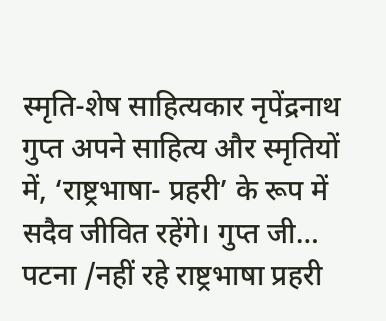स्मृति-शेष साहित्यकार नृपेंद्रनाथ गुप्त अपने साहित्य और स्मृतियों में, ‘राष्ट्रभाषा- प्रहरी’ के रूप में सदैव जीवित रहेंगे। गुप्त जी…
पटना /नहीं रहे राष्ट्रभाषा प्रहरी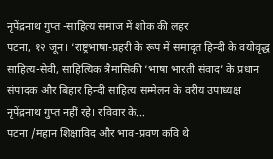नृपेंद्रनाथ गुप्त -साहित्य समाज में शोक की लहर
पटना, १२ जून। ‘राष्ट्रभाषा-प्रहरी के रूप में समादृत हिन्दी के वयोवृद्ध साहित्य-सेवी, साहित्यिक त्रैमासिकी ‘भाषा भारती संवाद’ के प्रधान संपादक और बिहार हिन्दी साहित्य सम्मेलन के वरीय उपाध्यक्ष नृपेंद्रनाथ गुप्त नहीं रहे। रविवार के…
पटना /महान शिक्षाविद और भाव-प्रवण कवि थे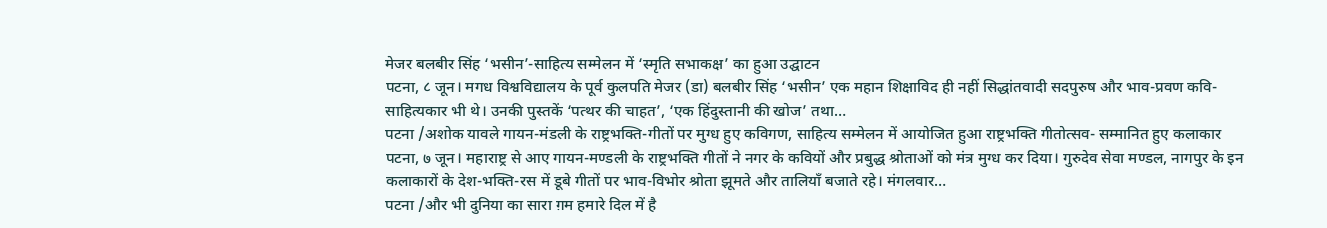मेजर बलबीर सिंह ‘भसीन’-साहित्य सम्मेलन में ‘स्मृति सभाकक्ष’ का हुआ उद्घाटन
पटना, ८ जून। मगध विश्वविद्यालय के पूर्व कुलपति मेजर (डा) बलबीर सिंह ‘भसीन’ एक महान शिक्षाविद ही नहीं सिद्धांतवादी सदपुरुष और भाव-प्रवण कवि-साहित्यकार भी थे। उनकी पुस्तकें ‘पत्थर की चाहत’, ‘एक हिंदुस्तानी की खोज’ तथा…
पटना /अशोक यावले गायन-मंडली के राष्ट्रभक्ति-गीतों पर मुग्ध हुए कविगण, साहित्य सम्मेलन में आयोजित हुआ राष्ट्रभक्ति गीतोत्सव- सम्मानित हुए कलाकार
पटना, ७ जून। महाराष्ट्र से आए गायन-मण्डली के राष्ट्रभक्ति गीतों ने नगर के कवियों और प्रबुद्ध श्रोताओं को मंत्र मुग्ध कर दिया। गुरुदेव सेवा मण्डल, नागपुर के इन कलाकारों के देश-भक्ति-रस में डूबे गीतों पर भाव-विभोर श्रोता झूमते और तालियाँ बजाते रहे। मंगलवार…
पटना /और भी दुनिया का सारा ग़म हमारे दिल में है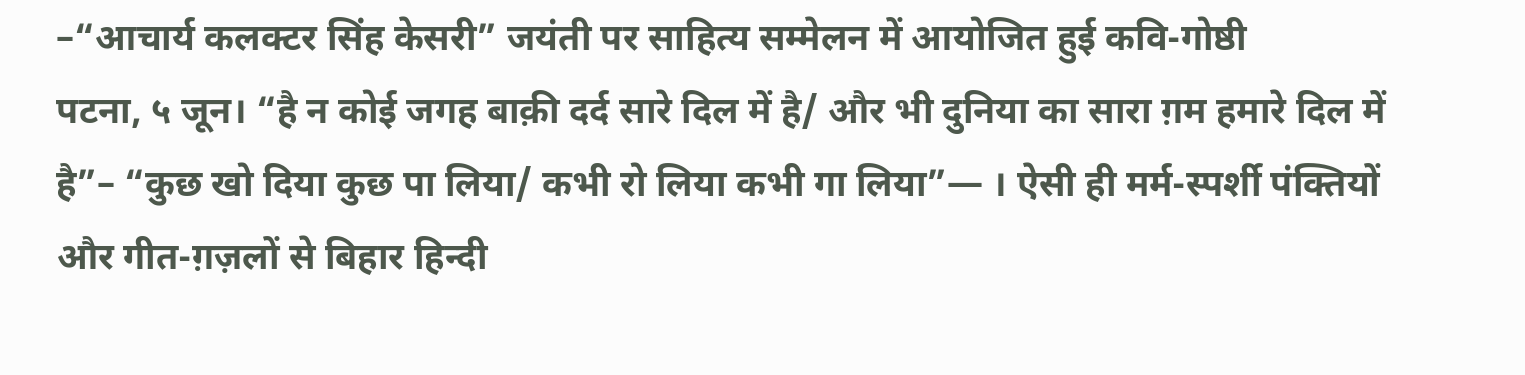–“आचार्य कलक्टर सिंह केसरी” जयंती पर साहित्य सम्मेलन में आयोजित हुई कवि-गोष्ठी
पटना, ५ जून। “है न कोई जगह बाक़ी दर्द सारे दिल में है/ और भी दुनिया का सारा ग़म हमारे दिल में है”– “कुछ खो दिया कुछ पा लिया/ कभी रो लिया कभी गा लिया”— । ऐसी ही मर्म-स्पर्शी पंक्तियों और गीत-ग़ज़लों से बिहार हिन्दी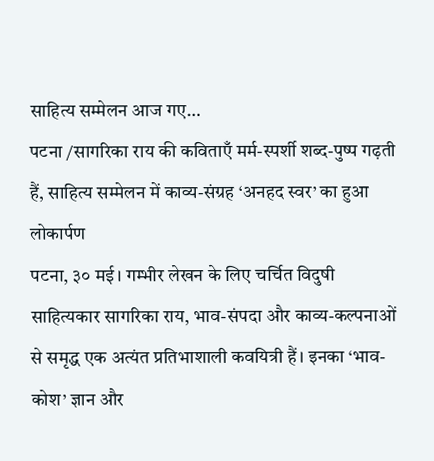साहित्य सम्मेलन आज गए…
पटना /सागरिका राय की कविताएँ मर्म-स्पर्शी शब्द-पुष्प गढ़ती हैं, साहित्य सम्मेलन में काव्य-संग्रह ‘अनहद स्वर’ का हुआ लोकार्पण
पटना, ३० मई। गम्भीर लेखन के लिए चर्चित विदुषी साहित्यकार सागरिका राय, भाव-संपदा और काव्य-कल्पनाओं से समृद्ध एक अत्यंत प्रतिभाशाली कवयित्री हैं। इनका ‘भाव-कोश’ ज्ञान और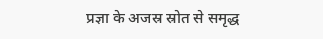प्रज्ञा के अजस्र स्रोत से समृद्ध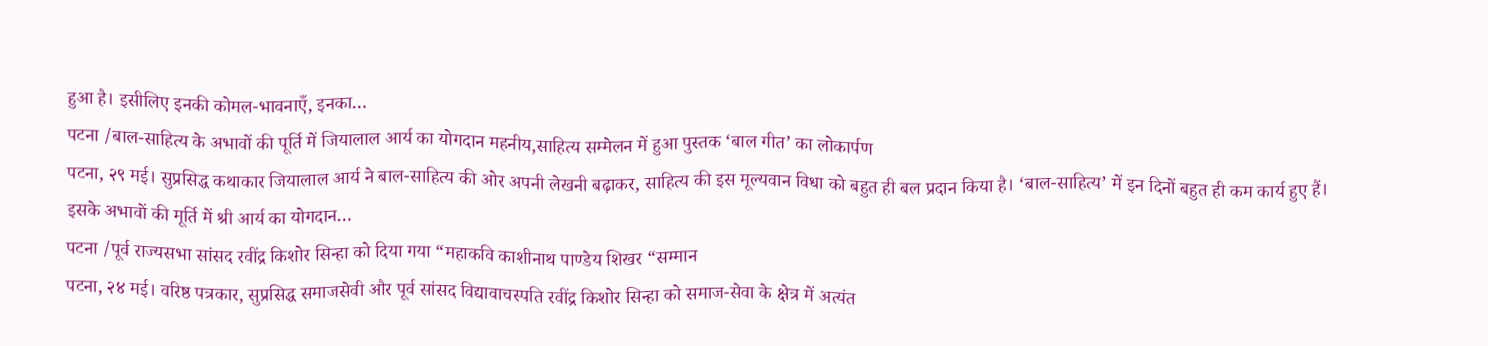हुआ है। इसीलिए इनकी कोमल-भावनाएँ, इनका…
पटना /बाल-साहित्य के अभावों की पूर्ति में जियालाल आर्य का योगदान महनीय,साहित्य सम्मेलन में हुआ पुस्तक ‘बाल गीत’ का लोकार्पण
पटना, २९ मई। सुप्रसिद्ध कथाकार जियालाल आर्य ने बाल-साहित्य की ओर अपनी लेखनी बढ़ाकर, साहित्य की इस मूल्यवान विधा को बहुत ही बल प्रदान किया है। ‘बाल-साहित्य’ में इन दिनों बहुत ही कम कार्य हुए हैं। इसके अभावों की मूर्ति में श्री आर्य का योगदान…
पटना /पूर्व राज्यसभा सांसद रवींद्र किशोर सिन्हा को दिया गया “महाकवि काशीनाथ पाण्डेय शिखर “सम्मान
पटना, २४ मई। वरिष्ठ पत्रकार, सुप्रसिद्ध समाजसेवी और पूर्व सांसद विद्यावाचस्पति रवींद्र किशोर सिन्हा को समाज-सेवा के क्षेत्र में अत्यंत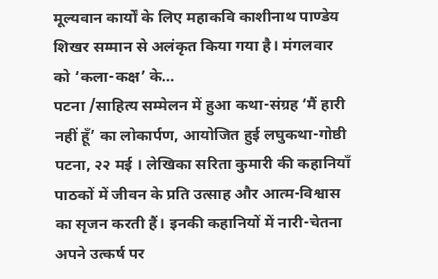मूल्यवान कार्यों के लिए महाकवि काशीनाथ पाण्डेय शिखर सम्मान से अलंकृत किया गया है। मंगलवार को ‘कला-कक्ष’ के…
पटना /साहित्य सम्मेलन में हुआ कथा-संग्रह ‘मैं हारी नहीं हूँ’ का लोकार्पण, आयोजित हुई लघुकथा-गोष्ठी
पटना, २२ मई । लेखिका सरिता कुमारी की कहानियाँ पाठकों में जीवन के प्रति उत्साह और आत्म-विश्वास का सृजन करती हैं। इनकी कहानियों में नारी-चेतना अपने उत्कर्ष पर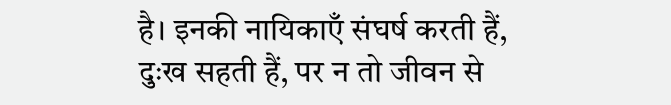है। इनकी नायिकाएँ संघर्ष करती हैं, दुःख सहती हैं, पर न तो जीवन से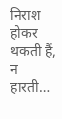निराश होकर थकती हैं, न हारती…